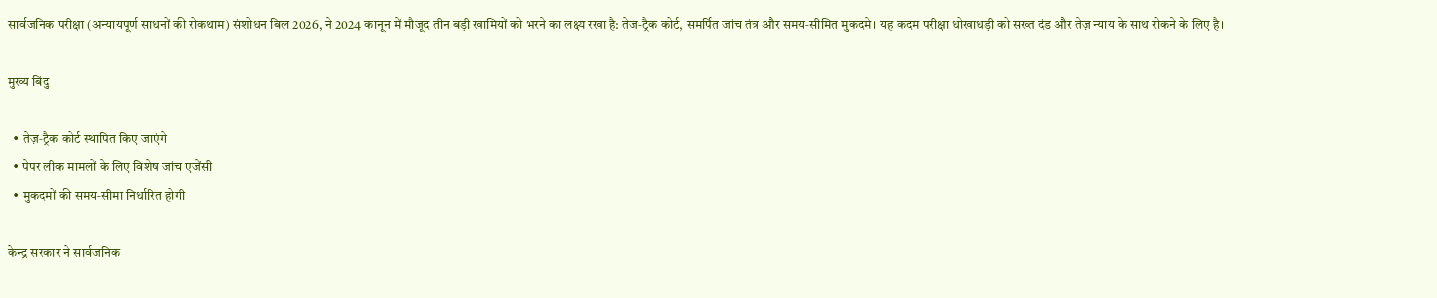सार्वजनिक परीक्षा (अन्यायपूर्ण साधनों की रोकथाम) संशोधन बिल 2026, ने 2024 कानून में मौजूद तीन बड़ी खामियों को भरने का लक्ष्य रखा है: तेज‑ट्रैक कोर्ट, समर्पित जांच तंत्र और समय‑सीमित मुकदमे। यह कदम परीक्षा धोखाधड़ी को सख्त दंड और तेज़ न्याय के साथ रोकने के लिए है।

मुख्य बिंदु

  • तेज़‑ट्रैक कोर्ट स्थापित किए जाएंगे
  • पेपर लीक मामलों के लिए विशेष जांच एजेंसी
  • मुकदमों की समय‑सीमा निर्धारित होगी

केन्द्र सरकार ने सार्वजनिक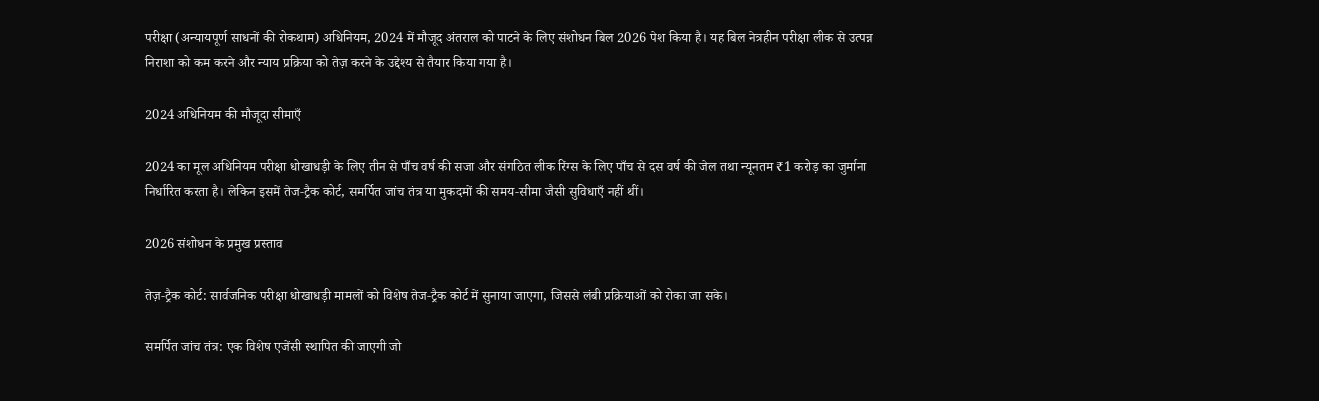परीक्षा (अन्यायपूर्ण साधनों की रोकथाम) अधिनियम, 2024 में मौजूद अंतराल को पाटने के लिए संशोधन बिल 2026 पेश किया है। यह बिल नेत्रहीन परीक्षा लीक से उत्पन्न निराशा को कम करने और न्याय प्रक्रिया को तेज़ करने के उद्देश्य से तैयार किया गया है।

2024 अधिनियम की मौजूदा सीमाएँ

2024 का मूल अधिनियम परीक्षा धोखाधड़ी के लिए तीन से पाँच वर्ष की सजा और संगठित लीक रिंग्स के लिए पाँच से दस वर्ष की जेल तथा न्यूनतम ₹1 करोड़ का जुर्माना निर्धारित करता है। लेकिन इसमें तेज‑ट्रैक कोर्ट, समर्पित जांच तंत्र या मुकदमों की समय‑सीमा जैसी सुविधाएँ नहीं थीं।

2026 संशोधन के प्रमुख प्रस्ताव

तेज़‑ट्रैक कोर्ट: सार्वजनिक परीक्षा धोखाधड़ी मामलों को विशेष तेज‑ट्रैक कोर्ट में सुनाया जाएगा, जिससे लंबी प्रक्रियाओं को रोका जा सके।

समर्पित जांच तंत्र: एक विशेष एजेंसी स्थापित की जाएगी जो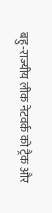बहु‑राज्यीय लीक नेटवर्क को ट्रैक और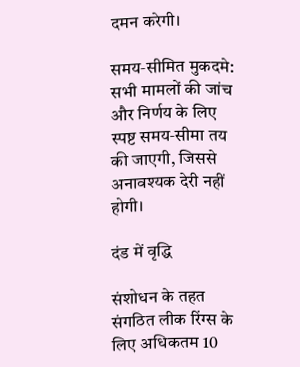दमन करेगी।

समय‑सीमित मुकदमे: सभी मामलों की जांच और निर्णय के लिए स्पष्ट समय‑सीमा तय की जाएगी, जिससे अनावश्यक देरी नहीं होगी।

दंड में वृद्धि

संशोधन के तहत संगठित लीक रिंग्स के लिए अधिकतम 10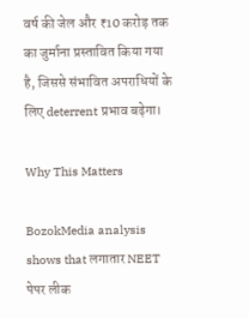वर्ष की जेल और ₹10 करोड़ तक का जुर्माना प्रस्तावित किया गया है, जिससे संभावित अपराधियों के लिए deterrent प्रभाव बढ़ेगा।

Why This Matters

BozokMedia analysis shows that लगातार NEET पेपर लीक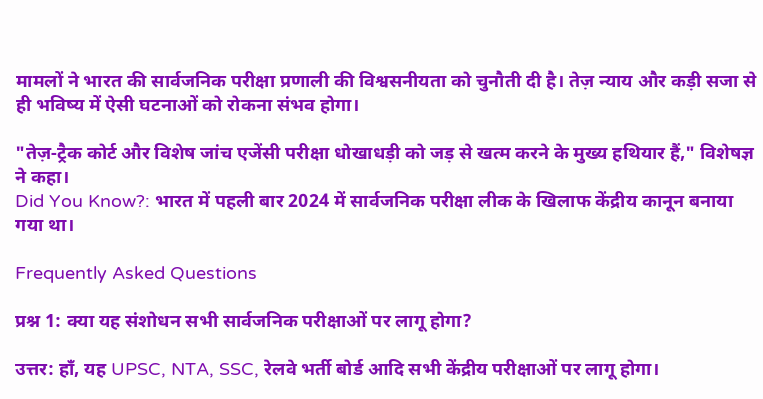मामलों ने भारत की सार्वजनिक परीक्षा प्रणाली की विश्वसनीयता को चुनौती दी है। तेज़ न्याय और कड़ी सजा से ही भविष्य में ऐसी घटनाओं को रोकना संभव होगा।

"तेज़‑ट्रैक कोर्ट और विशेष जांच एजेंसी परीक्षा धोखाधड़ी को जड़ से खत्म करने के मुख्य हथियार हैं," विशेषज्ञ ने कहा।
Did You Know?: भारत में पहली बार 2024 में सार्वजनिक परीक्षा लीक के खिलाफ केंद्रीय कानून बनाया गया था।

Frequently Asked Questions

प्रश्न 1: क्या यह संशोधन सभी सार्वजनिक परीक्षाओं पर लागू होगा?

उत्तर: हाँ, यह UPSC, NTA, SSC, रेलवे भर्ती बोर्ड आदि सभी केंद्रीय परीक्षाओं पर लागू होगा।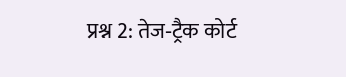प्रश्न 2: तेज‑ट्रैक कोर्ट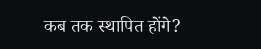कब तक स्थापित होंगे?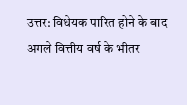उत्तर: विधेयक पारित होने के बाद अगले वित्तीय वर्ष के भीतर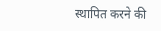स्थापित करने की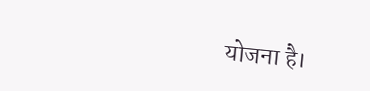योजना है।